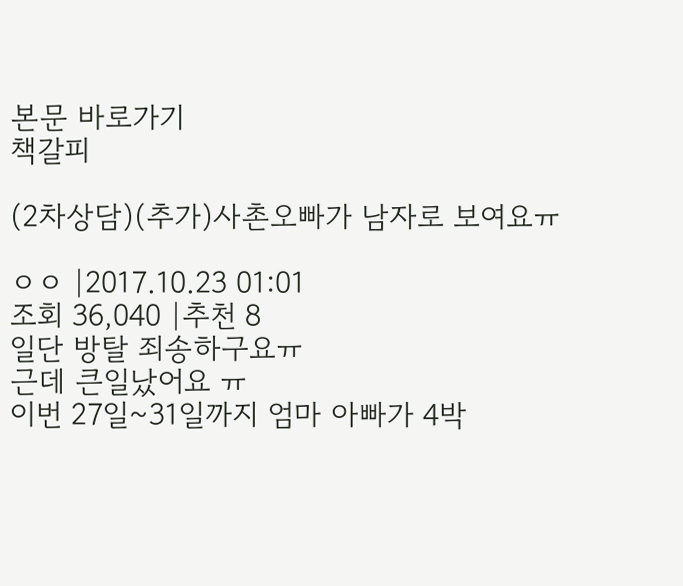본문 바로가기
책갈피

(2차상담)(추가)사촌오빠가 남자로 보여요ㅠ

ㅇㅇ |2017.10.23 01:01
조회 36,040 |추천 8
일단 방탈 죄송하구요ㅠ
근데 큰일났어요 ㅠ
이번 27일~31일까지 엄마 아빠가 4박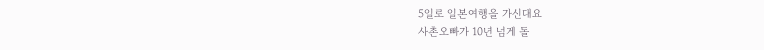5일로 일본여행을 가신대요
사촌오빠가 10년 넘게 돌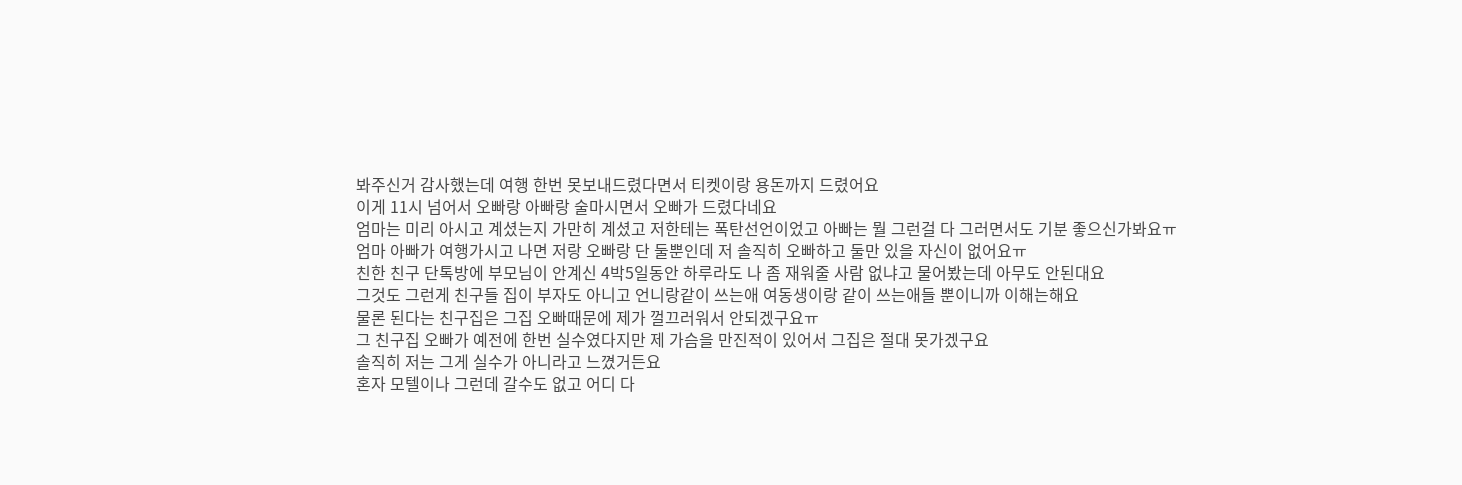봐주신거 감사했는데 여행 한번 못보내드렸다면서 티켓이랑 용돈까지 드렸어요
이게 11시 넘어서 오빠랑 아빠랑 술마시면서 오빠가 드렸다네요
엄마는 미리 아시고 계셨는지 가만히 계셨고 저한테는 폭탄선언이었고 아빠는 뭘 그런걸 다 그러면서도 기분 좋으신가봐요ㅠ
엄마 아빠가 여행가시고 나면 저랑 오빠랑 단 둘뿐인데 저 솔직히 오빠하고 둘만 있을 자신이 없어요ㅠ
친한 친구 단톡방에 부모님이 안계신 4박5일동안 하루라도 나 좀 재워줄 사람 없냐고 물어봤는데 아무도 안된대요
그것도 그런게 친구들 집이 부자도 아니고 언니랑같이 쓰는애 여동생이랑 같이 쓰는애들 뿐이니까 이해는해요
물론 된다는 친구집은 그집 오빠때문에 제가 껄끄러워서 안되겠구요ㅠ
그 친구집 오빠가 예전에 한번 실수였다지만 제 가슴을 만진적이 있어서 그집은 절대 못가겠구요
솔직히 저는 그게 실수가 아니라고 느꼈거든요
혼자 모텔이나 그런데 갈수도 없고 어디 다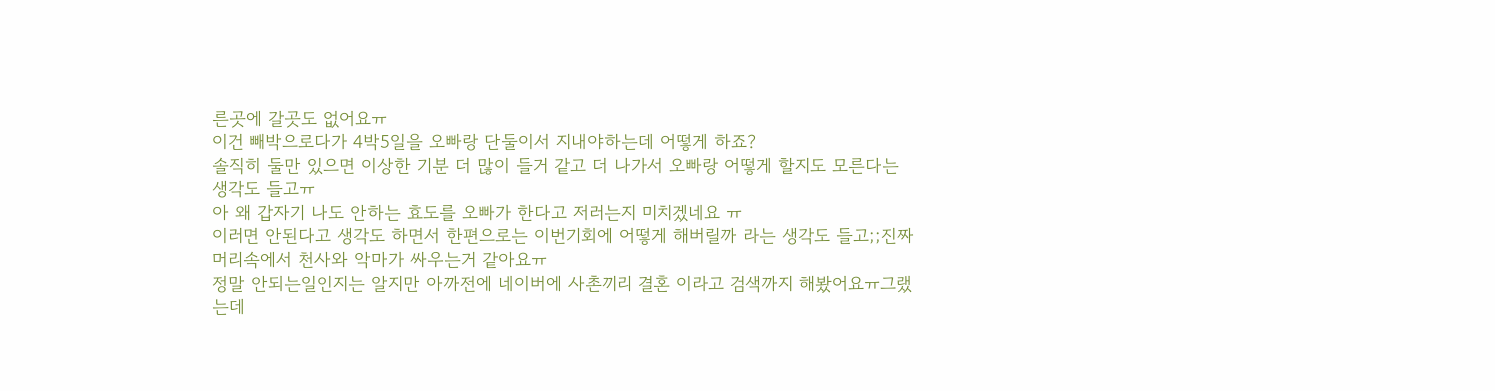른곳에 갈곳도 없어요ㅠ
이건 빼박으로다가 4박5일을 오빠랑 단둘이서 지내야하는데 어떻게 하죠?
솔직히 둘만 있으면 이상한 기분 더 많이 들거 같고 더 나가서 오빠랑 어떻게 할지도 모른다는 생각도 들고ㅠ
아 왜 갑자기 나도 안하는 효도를 오빠가 한다고 저러는지 미치겠네요 ㅠ
이러면 안된다고 생각도 하면서 한편으로는 이번기회에 어떻게 해버릴까 라는 생각도 들고;;진짜 머리속에서 천사와 악마가 싸우는거 같아요ㅠ
정말 안되는일인지는 알지만 아까전에 네이버에 사촌끼리 결혼 이라고 검색까지 해봤어요ㅠ그랬는데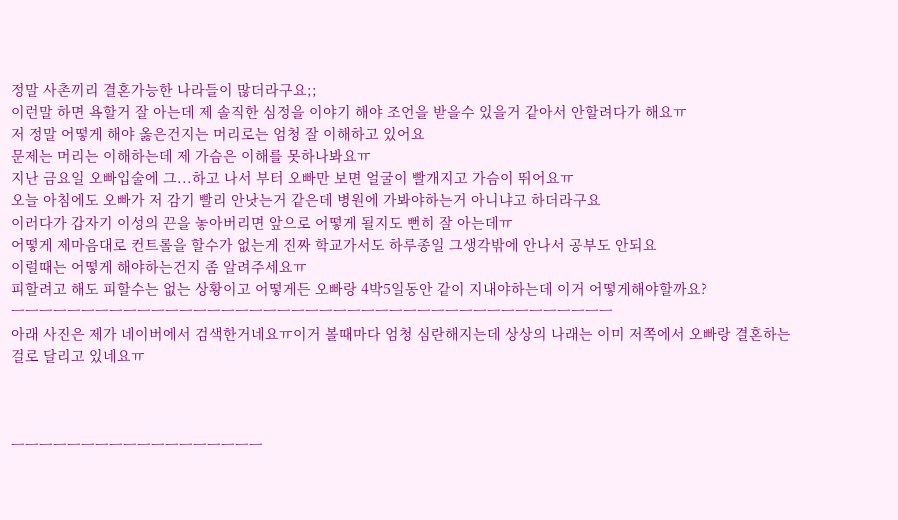정말 사촌끼리 결혼가능한 나라들이 많더라구요;;
이런말 하면 욕할거 잘 아는데 제 솔직한 심정을 이야기 해야 조언을 받을수 있을거 같아서 안할려다가 해요ㅠ
저 정말 어떻게 해야 옳은건지는 머리로는 엄청 잘 이해하고 있어요
문제는 머리는 이해하는데 제 가슴은 이해를 못하나봐요ㅠ
지난 금요일 오빠입술에 그...하고 나서 부터 오빠만 보면 얼굴이 빨개지고 가슴이 뛰어요ㅠ
오늘 아침에도 오빠가 저 감기 빨리 안낫는거 같은데 병원에 가봐야하는거 아니냐고 하더라구요
이러다가 갑자기 이성의 끈을 놓아버리면 앞으로 어떻게 될지도 뻔히 잘 아는데ㅠ
어떻게 제마음대로 컨트롤을 할수가 없는게 진짜 학교가서도 하루종일 그생각밖에 안나서 공부도 안되요
이럴때는 어떻게 해야하는건지 좀 알려주세요ㅠ
피할려고 해도 피할수는 없는 상황이고 어떻게든 오빠랑 4박5일동안 같이 지내야하는데 이거 어떻게해야할까요?
ㅡㅡㅡㅡㅡㅡㅡㅡㅡㅡㅡㅡㅡㅡㅡㅡㅡㅡㅡㅡㅡㅡㅡㅡㅡㅡㅡㅡㅡㅡㅡㅡㅡㅡㅡㅡㅡㅡㅡㅡㅡㅡㅡ
아래 사진은 제가 네이버에서 검색한거네요ㅠ이거 볼때마다 엄청 심란해지는데 상상의 나래는 이미 저쪽에서 오빠랑 결혼하는걸로 달리고 있네요ㅠ



ㅡㅡㅡㅡㅡㅡㅡㅡㅡㅡㅡㅡㅡㅡㅡㅡㅡㅡ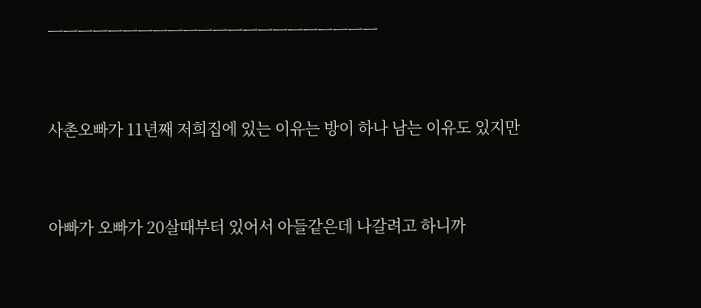ㅡㅡㅡㅡㅡㅡㅡㅡㅡㅡㅡㅡㅡㅡㅡㅡㅡㅡㅡㅡㅡㅡ


사촌오빠가 11년째 저희집에 있는 이유는 방이 하나 남는 이유도 있지만


아빠가 오빠가 20살때부터 있어서 아들같은데 나갈려고 하니까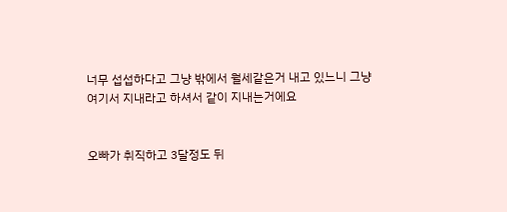너무 섭섭하다고 그냥 밖에서 월세같은거 내고 있느니 그냥 여기서 지내라고 하셔서 같이 지내는거에요


오빠가 취직하고 3달정도 뒤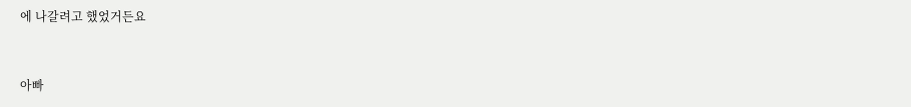에 나갈려고 했었거든요


아빠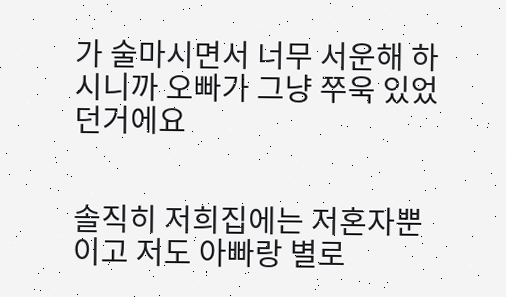가 술마시면서 너무 서운해 하시니까 오빠가 그냥 쭈욱 있었던거에요


솔직히 저희집에는 저혼자뿐이고 저도 아빠랑 별로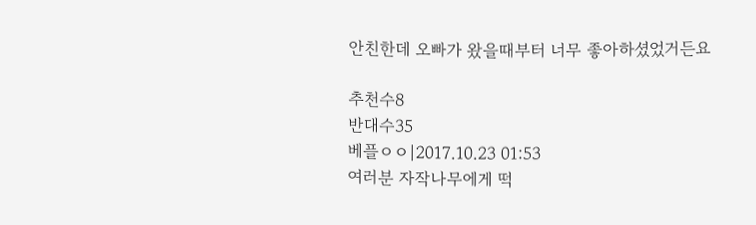안친한데 오빠가 왔을때부터 너무 좋아하셨었거든요

추천수8
반대수35
베플ㅇㅇ|2017.10.23 01:53
여러분 자작나무에게 떡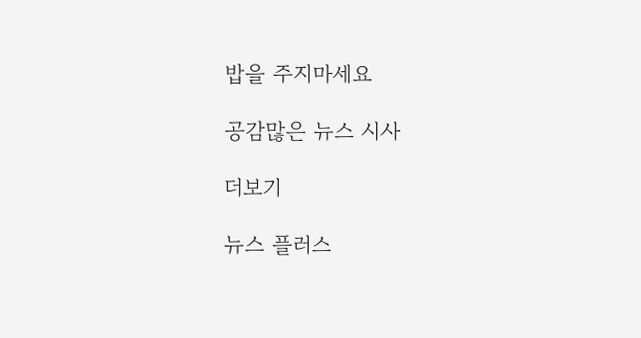밥을 주지마세요

공감많은 뉴스 시사

더보기

뉴스 플러스